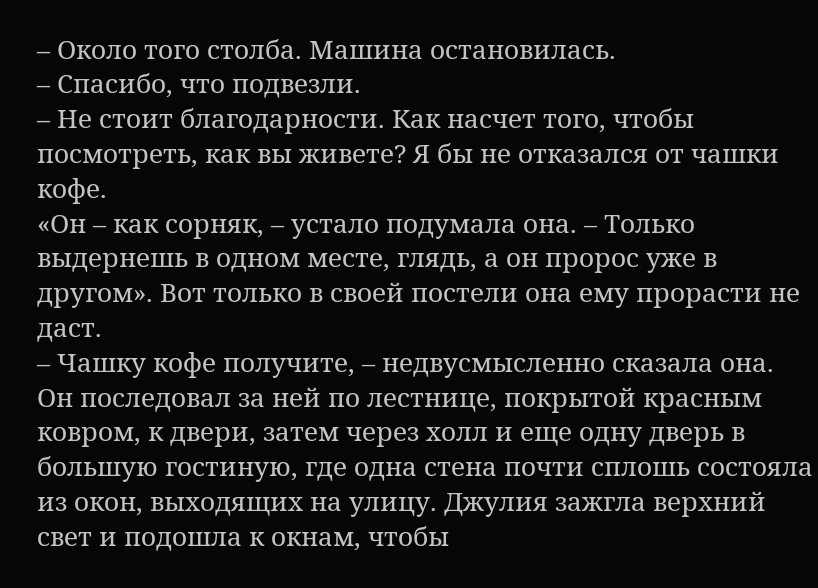– Около того столба. Машина остановилась.
– Спасибо, что подвезли.
– Не стоит благодарности. Как насчет того, чтобы посмотреть, как вы живете? Я бы не отказался от чашки кофе.
«Он – как сорняк, – устало подумала она. – Только выдернешь в одном месте, глядь, а он пророс уже в другом». Вот только в своей постели она ему прорасти не даст.
– Чашку кофе получите, – недвусмысленно сказала она.
Он последовал за ней по лестнице, покрытой красным ковром, к двери, затем через холл и еще одну дверь в большую гостиную, где одна стена почти сплошь состояла из окон, выходящих на улицу. Джулия зажгла верхний свет и подошла к окнам, чтобы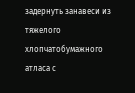задернуть занавеси из тяжелого хлопчатобумажного атласа с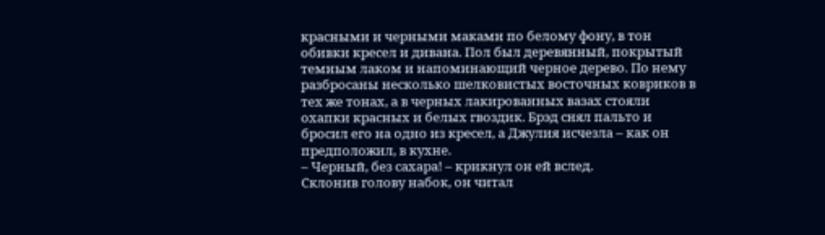красными и черными маками по белому фону, в тон обивки кресел и дивана. Пол был деревянный, покрытый темным лаком и напоминающий черное дерево. По нему разбросаны несколько шелковистых восточных ковриков в тех же тонах, а в черных лакированных вазах стояли охапки красных и белых гвоздик. Брэд снял пальто и бросил его на одно из кресел, а Джулия исчезла – как он предположил, в кухне.
– Черный, без сахара! – крикнул он ей вслед.
Склонив голову набок, он читал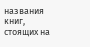названия книг, стоящих на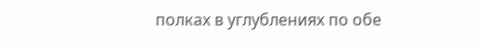полках в углублениях по обе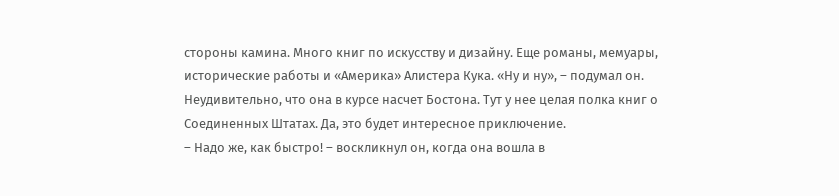стороны камина. Много книг по искусству и дизайну. Еще романы, мемуары, исторические работы и «Америка» Алистера Кука. «Ну и ну», – подумал он. Неудивительно, что она в курсе насчет Бостона. Тут у нее целая полка книг о Соединенных Штатах. Да, это будет интересное приключение.
– Надо же, как быстро! – воскликнул он, когда она вошла в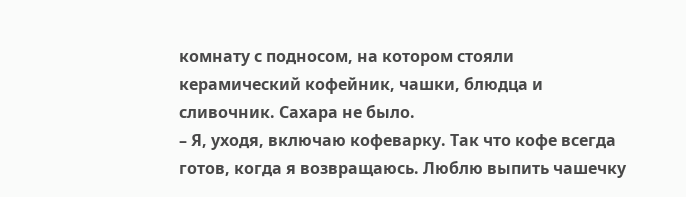комнату с подносом, на котором стояли керамический кофейник, чашки, блюдца и сливочник. Сахара не было.
– Я, уходя, включаю кофеварку. Так что кофе всегда готов, когда я возвращаюсь. Люблю выпить чашечку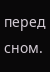перед сном.